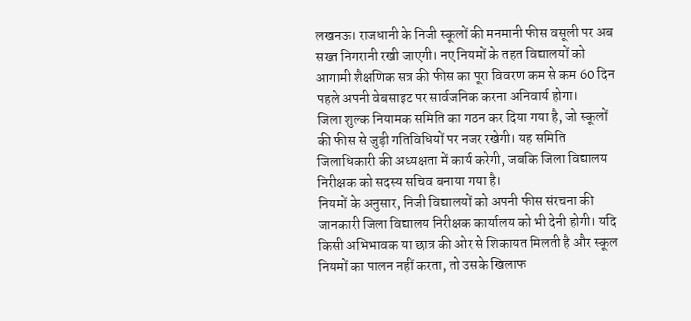लखनऊ। राजधानी के निजी स्कूलों की मनमानी फीस वसूली पर अब सख्त निगरानी रखी जाएगी। नए नियमों के तहत विद्यालयों को आगामी शैक्षणिक सत्र की फीस का पूरा विवरण कम से कम 60 दिन पहले अपनी वेबसाइट पर सार्वजनिक करना अनिवार्य होगा।
जिला शुल्क नियामक समिति का गठन कर दिया गया है, जो स्कूलों की फीस से जुड़ी गतिविधियों पर नजर रखेगी। यह समिति जिलाधिकारी की अध्यक्षता में कार्य करेगी, जबकि जिला विद्यालय निरीक्षक को सदस्य सचिव बनाया गया है।
नियमों के अनुसार, निजी विद्यालयों को अपनी फीस संरचना की जानकारी जिला विद्यालय निरीक्षक कार्यालय को भी देनी होगी। यदि किसी अभिभावक या छात्र की ओर से शिकायत मिलती है और स्कूल नियमों का पालन नहीं करता, तो उसके खिलाफ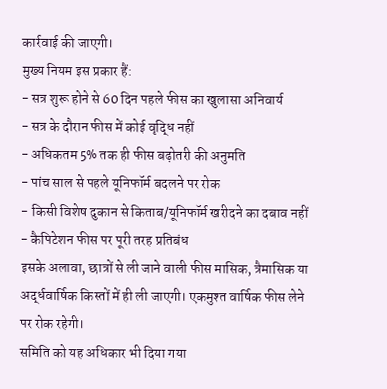कार्रवाई की जाएगी।
मुख्य नियम इस प्रकार हैं:
- सत्र शुरू होने से 60 दिन पहले फीस का खुलासा अनिवार्य
- सत्र के दौरान फीस में कोई वृद्धि नहीं
- अधिकतम 5% तक ही फीस बढ़ोतरी की अनुमति
- पांच साल से पहले यूनिफॉर्म बदलने पर रोक
- किसी विशेष दुकान से किताब/यूनिफॉर्म खरीदने का दबाव नहीं
- कैपिटेशन फीस पर पूरी तरह प्रतिबंध
इसके अलावा, छात्रों से ली जाने वाली फीस मासिक, त्रैमासिक या अर्द्धवार्षिक किस्तों में ही ली जाएगी। एकमुश्त वार्षिक फीस लेने पर रोक रहेगी।
समिति को यह अधिकार भी दिया गया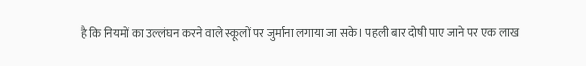है कि नियमों का उल्लंघन करने वाले स्कूलों पर जुर्माना लगाया जा सके। पहली बार दोषी पाए जाने पर एक लाख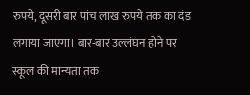रुपये, दूसरी बार पांच लाख रुपये तक का दंड लगाया जाएगा। बार-बार उल्लंघन होने पर स्कूल की मान्यता तक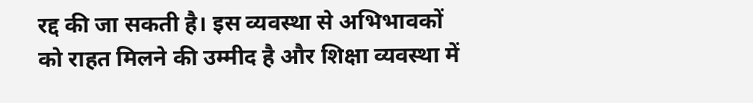रद्द की जा सकती है। इस व्यवस्था से अभिभावकों को राहत मिलने की उम्मीद है और शिक्षा व्यवस्था में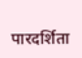पारदर्शिता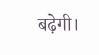बढ़ेगी।